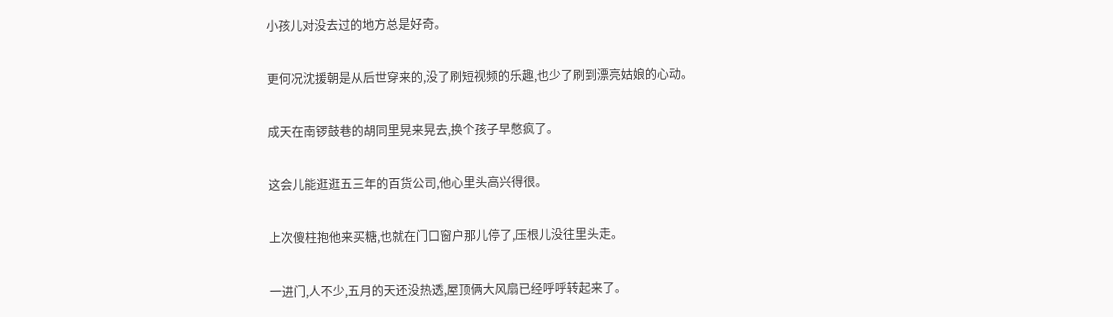小孩儿对没去过的地方总是好奇。

更何况沈援朝是从后世穿来的,没了刷短视频的乐趣,也少了刷到漂亮姑娘的心动。

成天在南锣鼓巷的胡同里晃来晃去,换个孩子早憋疯了。

这会儿能逛逛五三年的百货公司,他心里头高兴得很。

上次傻柱抱他来买糖,也就在门口窗户那儿停了,压根儿没往里头走。

一进门,人不少,五月的天还没热透,屋顶俩大风扇已经呼呼转起来了。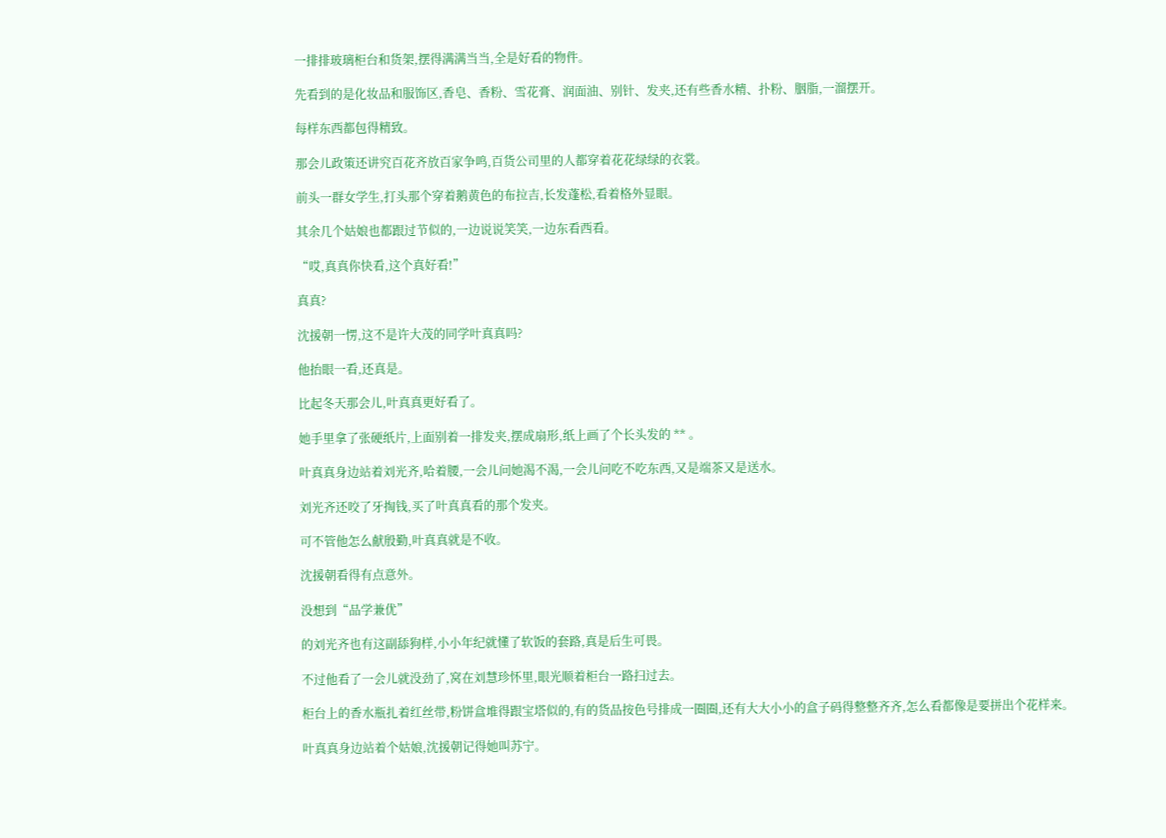一排排玻璃柜台和货架,摆得满满当当,全是好看的物件。

先看到的是化妆品和服饰区,香皂、香粉、雪花膏、润面油、别针、发夹,还有些香水精、扑粉、胭脂,一溜摆开。

每样东西都包得精致。

那会儿政策还讲究百花齐放百家争鸣,百货公司里的人都穿着花花绿绿的衣裳。

前头一群女学生,打头那个穿着鹅黄色的布拉吉,长发蓬松,看着格外显眼。

其余几个姑娘也都跟过节似的,一边说说笑笑,一边东看西看。

“哎,真真你快看,这个真好看!”

真真?

沈援朝一愣,这不是许大茂的同学叶真真吗?

他抬眼一看,还真是。

比起冬天那会儿,叶真真更好看了。

她手里拿了张硬纸片,上面别着一排发夹,摆成扇形,纸上画了个长头发的 ** 。

叶真真身边站着刘光齐,哈着腰,一会儿问她渴不渴,一会儿问吃不吃东西,又是端茶又是送水。

刘光齐还咬了牙掏钱,买了叶真真看的那个发夹。

可不管他怎么献殷勤,叶真真就是不收。

沈援朝看得有点意外。

没想到“品学兼优”

的刘光齐也有这副舔狗样,小小年纪就懂了软饭的套路,真是后生可畏。

不过他看了一会儿就没劲了,窝在刘慧珍怀里,眼光顺着柜台一路扫过去。

柜台上的香水瓶扎着红丝带,粉饼盒堆得跟宝塔似的,有的货品按色号排成一圈圈,还有大大小小的盒子码得整整齐齐,怎么看都像是要拼出个花样来。

叶真真身边站着个姑娘,沈援朝记得她叫苏宁。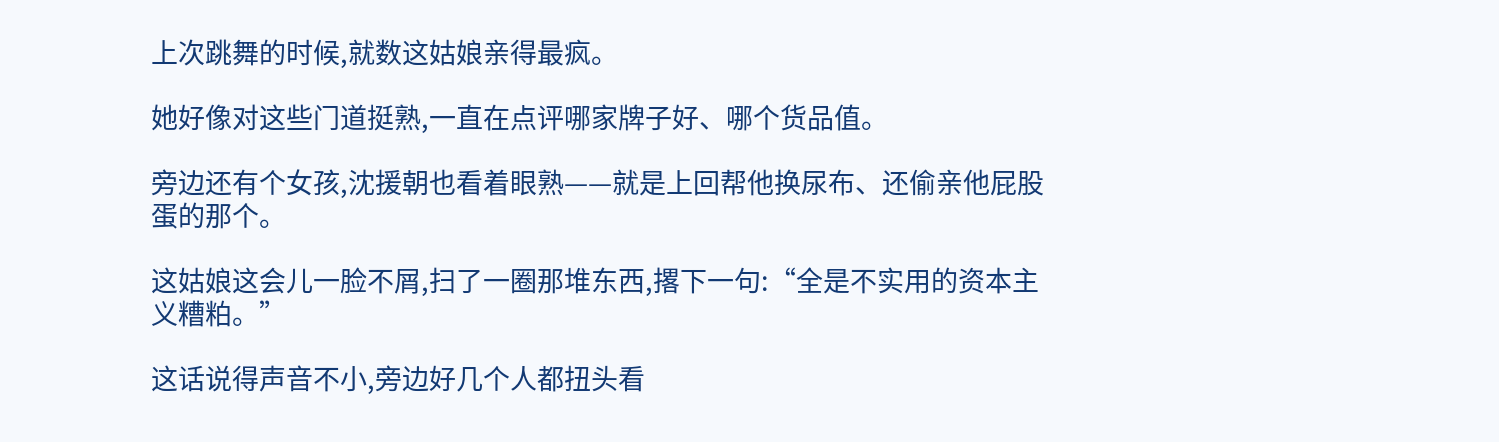上次跳舞的时候,就数这姑娘亲得最疯。

她好像对这些门道挺熟,一直在点评哪家牌子好、哪个货品值。

旁边还有个女孩,沈援朝也看着眼熟——就是上回帮他换尿布、还偷亲他屁股蛋的那个。

这姑娘这会儿一脸不屑,扫了一圈那堆东西,撂下一句:“全是不实用的资本主义糟粕。”

这话说得声音不小,旁边好几个人都扭头看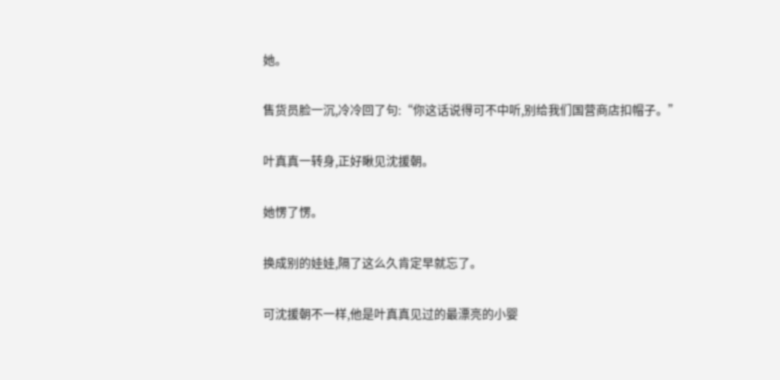她。

售货员脸一沉,冷冷回了句:“你这话说得可不中听,别给我们国营商店扣帽子。”

叶真真一转身,正好瞅见沈援朝。

她愣了愣。

换成别的娃娃,隔了这么久肯定早就忘了。

可沈援朝不一样,他是叶真真见过的最漂亮的小婴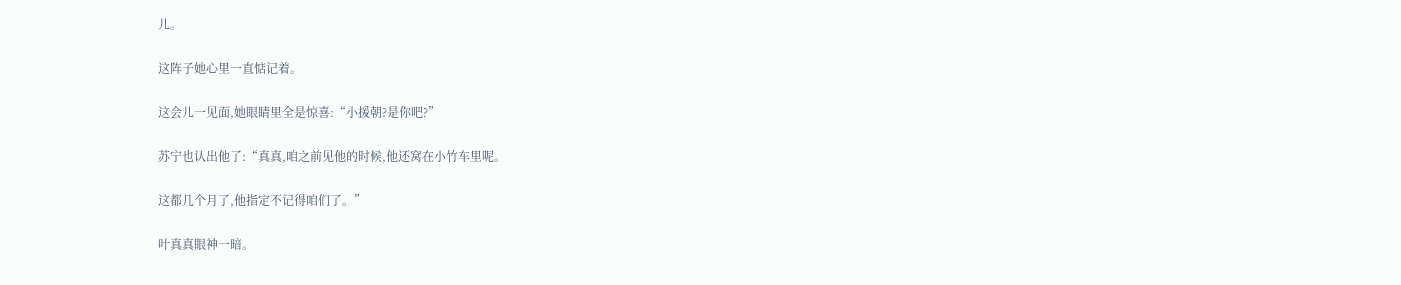儿。

这阵子她心里一直惦记着。

这会儿一见面,她眼睛里全是惊喜:“小援朝?是你吧?”

苏宁也认出他了:“真真,咱之前见他的时候,他还窝在小竹车里呢。

这都几个月了,他指定不记得咱们了。”

叶真真眼神一暗。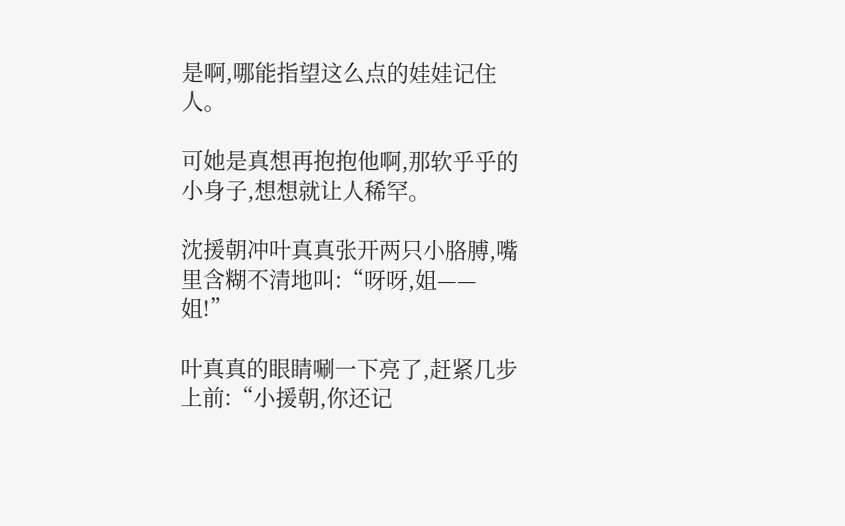是啊,哪能指望这么点的娃娃记住人。

可她是真想再抱抱他啊,那软乎乎的小身子,想想就让人稀罕。

沈援朝冲叶真真张开两只小胳膊,嘴里含糊不清地叫:“呀呀,姐——姐!”

叶真真的眼睛唰一下亮了,赶紧几步上前:“小援朝,你还记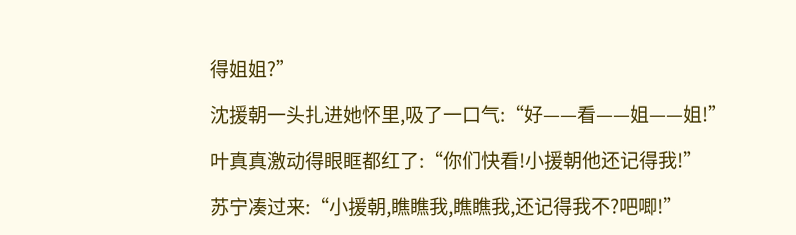得姐姐?”

沈援朝一头扎进她怀里,吸了一口气:“好——看——姐——姐!”

叶真真激动得眼眶都红了:“你们快看!小援朝他还记得我!”

苏宁凑过来:“小援朝,瞧瞧我,瞧瞧我,还记得我不?吧唧!”